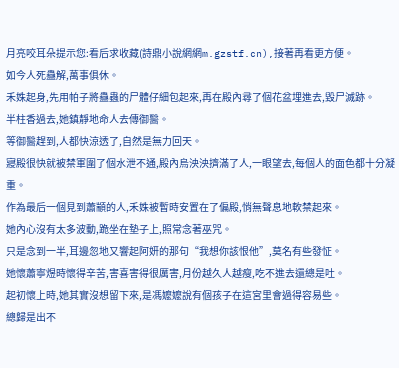月亮咬耳朵提示您:看后求收藏(詩鼎小說網網m.gzstf.cn),接著再看更方便。
如今人死蠱解,萬事俱休。
禾姝起身,先用帕子將蠱蟲的尸體仔細包起來,再在殿內尋了個花盆埋進去,毀尸滅跡。
半柱香過去,她鎮靜地命人去傳御醫。
等御醫趕到,人都快涼透了,自然是無力回天。
寢殿很快就被禁軍圍了個水泄不通,殿內烏泱泱擠滿了人,一眼望去,每個人的面色都十分凝重。
作為最后一個見到蕭顓的人,禾姝被暫時安置在了偏殿,悄無聲息地軟禁起來。
她內心沒有太多波動,跪坐在墊子上,照常念著巫咒。
只是念到一半,耳邊忽地又響起阿妍的那句“我想你該恨他”,莫名有些發怔。
她懷蕭寧煜時懷得辛苦,害喜害得很厲害,月份越久人越瘦,吃不進去還總是吐。
起初懷上時,她其實沒想留下來,是馮嬤嬤說有個孩子在這宮里會過得容易些。
總歸是出不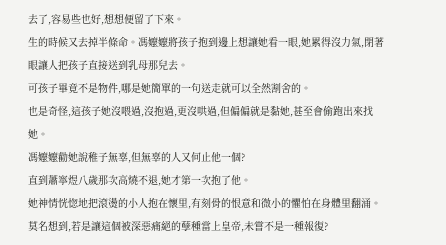去了,容易些也好,想想便留了下來。
生的時候又去掉半條命。馮嬤嬤將孩子抱到邊上想讓她看一眼,她累得沒力氣,閉著眼讓人把孩子直接送到乳母那兒去。
可孩子畢竟不是物件,哪是她簡單的一句送走就可以全然割舍的。
也是奇怪,這孩子她沒喂過,沒抱過,更沒哄過,但偏偏就是黏她,甚至會偷跑出來找她。
馮嬤嬤勸她說稚子無辜,但無辜的人又何止他一個?
直到蕭寧煜八歲那次高燒不退,她才第一次抱了他。
她神情恍惚地把滾燙的小人抱在懷里,有刻骨的恨意和微小的懼怕在身體里翻涌。
莫名想到,若是讓這個被深惡痛絕的孽種當上皇帝,未嘗不是一種報復?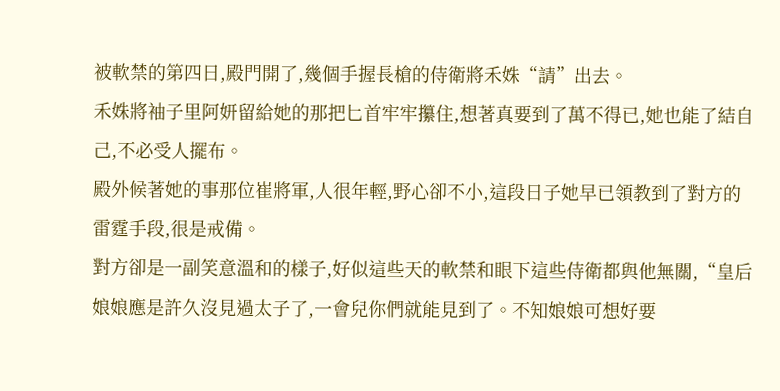被軟禁的第四日,殿門開了,幾個手握長槍的侍衛將禾姝“請”出去。
禾姝將袖子里阿妍留給她的那把匕首牢牢攥住,想著真要到了萬不得已,她也能了結自己,不必受人擺布。
殿外候著她的事那位崔將軍,人很年輕,野心卻不小,這段日子她早已領教到了對方的雷霆手段,很是戒備。
對方卻是一副笑意溫和的樣子,好似這些天的軟禁和眼下這些侍衛都與他無關,“皇后娘娘應是許久沒見過太子了,一會兒你們就能見到了。不知娘娘可想好要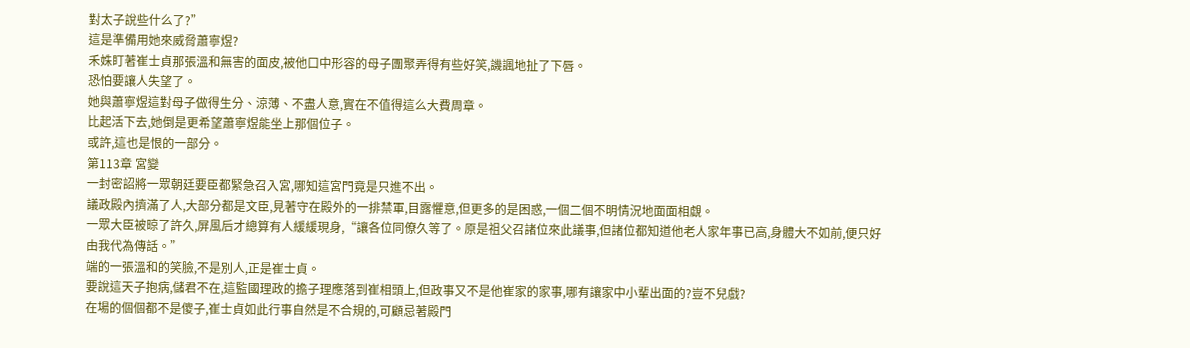對太子說些什么了?”
這是準備用她來威脅蕭寧煜?
禾姝盯著崔士貞那張溫和無害的面皮,被他口中形容的母子團聚弄得有些好笑,譏諷地扯了下唇。
恐怕要讓人失望了。
她與蕭寧煜這對母子做得生分、涼薄、不盡人意,實在不值得這么大費周章。
比起活下去,她倒是更希望蕭寧煜能坐上那個位子。
或許,這也是恨的一部分。
第113章 宮變
一封密詔將一眾朝廷要臣都緊急召入宮,哪知這宮門竟是只進不出。
議政殿內擠滿了人,大部分都是文臣,見著守在殿外的一排禁軍,目露懼意,但更多的是困惑,一個二個不明情況地面面相覷。
一眾大臣被晾了許久,屏風后才總算有人緩緩現身,“讓各位同僚久等了。原是祖父召諸位來此議事,但諸位都知道他老人家年事已高,身體大不如前,便只好由我代為傳話。”
端的一張溫和的笑臉,不是別人,正是崔士貞。
要說這天子抱病,儲君不在,這監國理政的擔子理應落到崔相頭上,但政事又不是他崔家的家事,哪有讓家中小輩出面的?豈不兒戲?
在場的個個都不是傻子,崔士貞如此行事自然是不合規的,可顧忌著殿門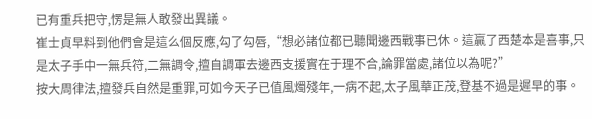已有重兵把守,愣是無人敢發出異議。
崔士貞早料到他們會是這么個反應,勾了勾唇,“想必諸位都已聽聞邊西戰事已休。這贏了西楚本是喜事,只是太子手中一無兵符,二無調令,擅自調軍去邊西支援實在于理不合,論罪當處,諸位以為呢?”
按大周律法,擅發兵自然是重罪,可如今天子已值風燭殘年,一病不起,太子風華正茂,登基不過是遲早的事。